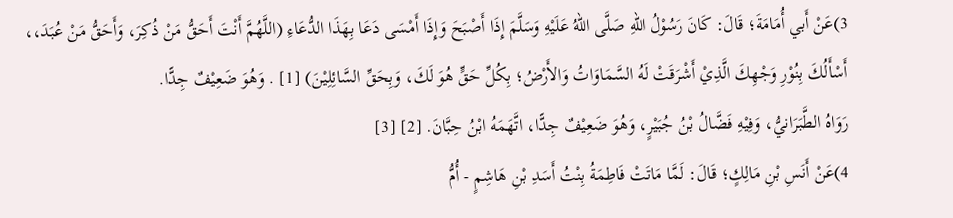3)عَنْ أَبي أُمَامَةَ؛ قَالَ: كَانَ رَسُوْلُ اللهِ صَلَّى اللهُ عَلَيْهِ وَسَلَّمَ إِذَا أَصْبَحَ وَإِذَا أَمْسَى دَعَا بِهَذَا الدُّعَاءِ (اللَّهُمَّ أَنْتَ أَحَقُّ مَنْ ذُكِرَ، وَأَحَقُّ مَنْ عُبَدَ،، أَسْأَلُكَ بِنُوْرِ وَجْهِكَ الَّذِيْ أَشْرَقَتْ لَهُ السَّمَاوَاتُ وَالأَرْضُ؛ بِكُلِّ حَقٍّ هُوَ لَكَ، وَبِحَقِّ السَّائِلِيْنَ) [1] . وَهُوَ ضَعِيْفٌ جِدًّا.
رَوَاهُ الطَّبَرَانيُّ، وَفِيْهِ فَضَّالُ بْنُ جُبَيْرٍ، وَهُوَ ضَعِيْفٌ جِدًّا، اتَّهَمَهُ ابْنُ حِبَّانَ. [2] [3]
4)عَنْ أَنَسِ بْنِ مَالِكٍ؛ قَالَ: لَمَّا مَاتَتْ فَاطِمَةُ بِنْتُ أَسَدِ بْنِ هَاشِمٍ - أُمُّ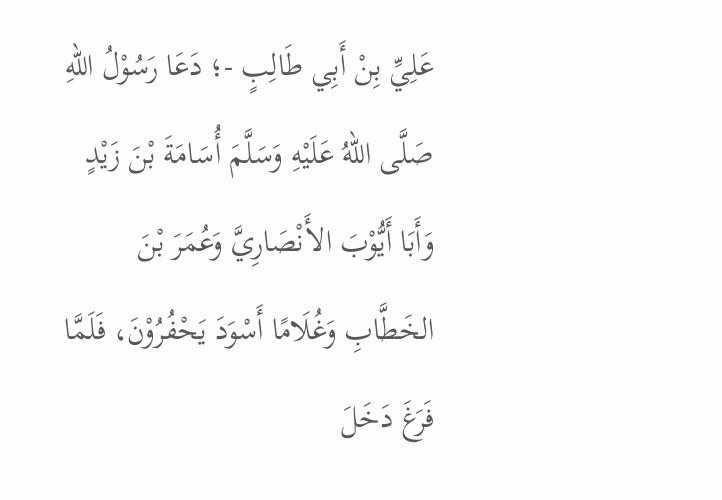عَلِيِّ بِنْ أَبِي طَالِبٍ -؛ دَعَا رَسُوْلُ اللهِ صَلَّى اللهُ عَلَيْهِ وَسَلَّمَ أُسَامَةَ بْنَ زَيْدٍ وَأَبَا أَيُّوْبَ الأَنْصَارِيَّ وَعُمَرَ بْنَ الخَطَّابِ وَغُلَامًا أَسْوَدَ يَحْفُرُوْنَ، فَلَمَّا فَرَغَ دَخَلَ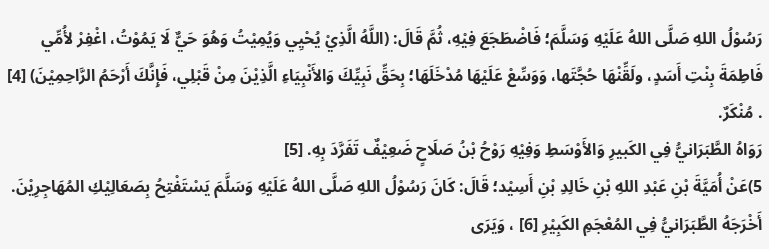رَسُوْلُ اللهِ صَلَّى اللهُ عَلَيْهِ وَسَلَّمَ؛ فَاضْطَجَعَ فِيْهِ، ثُمَّ قَالَ: (اللَّهُ الَّذِيْ يُحْيِي وَيُمِيْتُ وَهُوَ حَيٌّ لَا يَمُوْتُ، اغْفِرْ لأُمِّي فَاطِمَةَ بِنْتِ أَسَدٍ، ولَقِّنْهَا حُجَّتَها، وَوَسِّعْ عَلَيْهَا مُدْخَلَهَا؛ بِحَقِّ نَبِيِّكَ وَالأَنْبِيَاءِ الَّذِيْنَ مِنْ قَبْلِي، فَإِنَّكَ أَرْحَمُ الرَّاحِمِيْنَ) [4] . مُنْكَرٌ.
رَوَاهُ الطَّبَرَانيُّ فِي الكَبيرِ وَالأَوْسَطِ وَفِيْهِ رَوْحُ بْنُ صَلَاحٍ ضَعِيْفٌ تَفَرَّدَ بِهِ. [5]
5)عَنْ أُمَيَّةَ بْنِ عَبْدِ اللهِ بْنِ خَالِدِ بْنِ أَسِيْد؛ قَالَ: كَانَ رَسُوْلُ اللهِ صَلَّى اللهُ عَلَيْهِ وَسَلَّمَ يَسْتَفْتِحُ بِصَعَالِيْكِ المُهَاجِرِيْنَ.
أَخْرَجَهُ الطَّبَرَانيُّ فِي المُعْجَمِ الكَبِيْرِ [6] ، وَيَرَى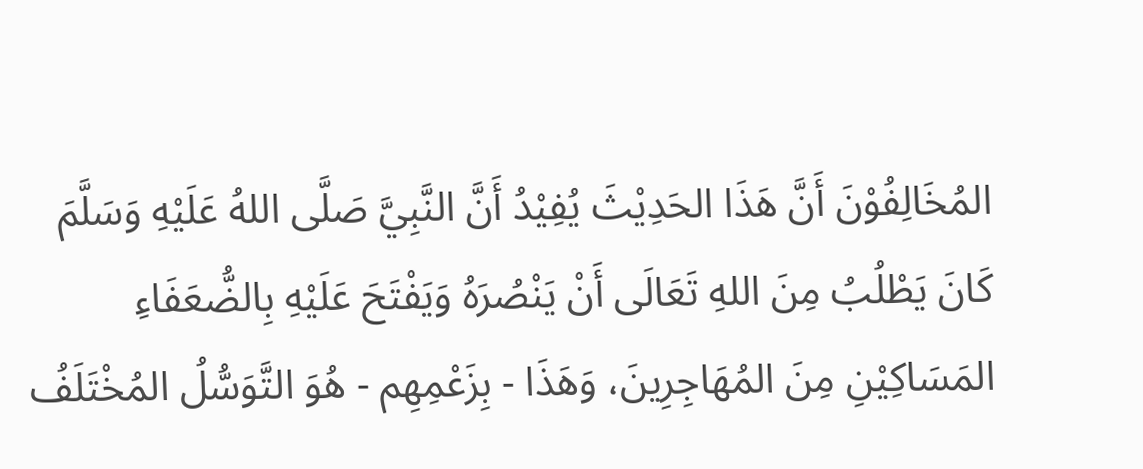المُخَالِفُوْنَ أَنَّ هَذَا الحَدِيْثَ يُفِيْدُ أَنَّ النَّبِيَّ صَلَّى اللهُ عَلَيْهِ وَسَلَّمَ كَانَ يَطْلُبُ مِنَ اللهِ تَعَالَى أَنْ يَنْصُرَهُ وَيَفْتَحَ عَلَيْهِ بِالضُّعَفَاءِ المَسَاكِيْنِ مِنَ المُهَاجِرِينَ، وَهَذَا - بِزَعْمِهِم - هُوَ التَّوَسُّلُ المُخْتَلَفُ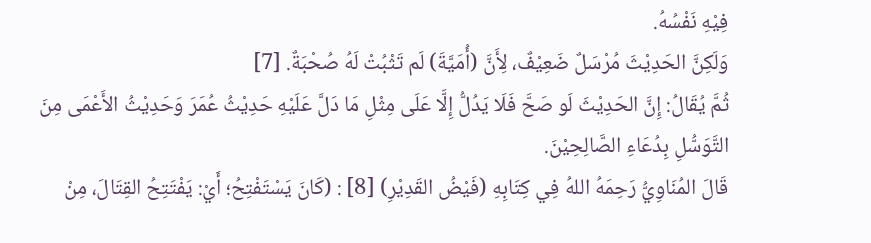فِيْهِ نَفْسُهُ.
وَلَكِنَّ الحَدِيْثَ مُرْسَلٌ ضَعِيْفٌ، لِأَنَّ (أُمَيَّةَ) لَم تَثْبُتْ لَهُ صُحْبَةٌ. [7]
ثُمَّ يُقَالُ: إِنَّ الحَدِيْثَ لَو صَحَّ فَلَا يَدُلُّ إِلَّا عَلَى مِثْلِ مَا دَلَّ عَلَيْهِ حَدِيْثُ عُمَرَ وَحَدِيْثُ الأَعْمَى مِنَ التَّوَسُّلِ بِدُعَاءِ الصَّالِحِيْنَ.
قَالَ المُنَاوِيُّ رَحِمَهُ اللهُ فِي كِتَابِهِ (فَيْضُ القَدِيْرِ) [8] : (كَانَ يَسْتَفْتِحُ؛ أَيْ: يَفْتَتِحُ القِتَالَ، مِنْ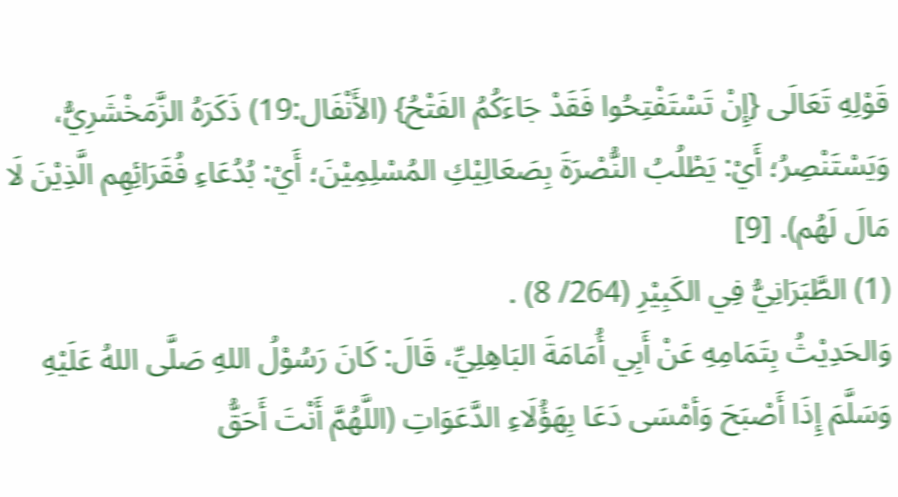قَوْلِهِ تَعَالَى {إِنْ تَسْتَفْتِحُوا فَقَدْ جَاءَكُمُ الفَتْحُ} (الأَنْفَال:19) ذَكَرَهُ الزَّمَخْشَرِيُّ، وَيَسْتَنْصِرُ؛ أَيْ: يَطْلُبُ النُّصْرَةَ بِصَعَالِيْكِ المُسْلِمِيْنَ؛ أَيْ: بُدُعَاءِ فُقَرَائِهِم الَّذِيْنَ لَا مَالَ لَهُم). [9]
(1) الطَّبَرَانِيُّ فِي الكَبِيْرِ (264/ 8) .
وَالحَدِيْثُ بِتَمَامِهِ عَنْ أَبِي أُمَامَةَ البَاهِلِيِّ، قَالَ: كَانَ رَسُوْلُ اللهِ صَلَّى اللهُ عَلَيْهِ وَسَلَّمَ إِذَا أَصْبَحَ وَأمْسَى دَعَا بِهَؤُلَاءِ الدَّعَوَاتِ (اللَّهُمَّ أَنْتَ أَحَقُّ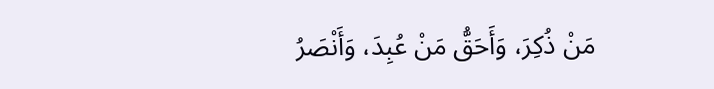مَنْ ذُكِرَ، وَأَحَقُّ مَنْ عُبِدَ، وَأَنْصَرُ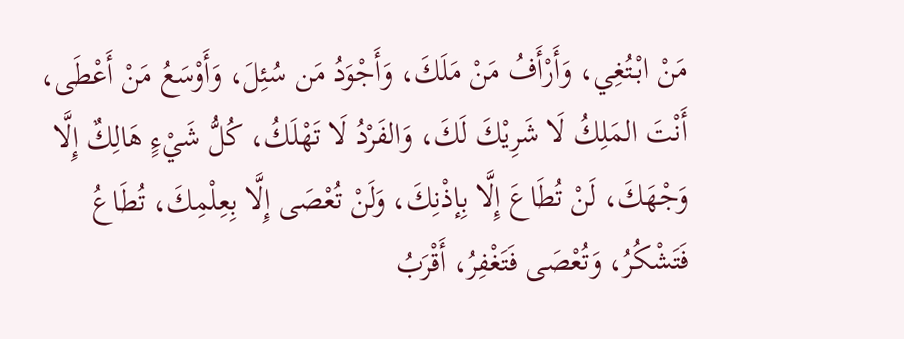مَنْ ابْتُغِي، وَأَرْأَفُ مَنْ مَلَكَ، وَأَجْوَدُ مَن سُئِلَ، وَأَوْسَعُ مَنْ أَعْطَى، أَنْتَ المَلِكُ لَا شَرِيْكَ لَكَ، وَالفَرْدُ لَا تَهْلَكُ، كُلُّ شَيْءٍ هَالِكٌ إِلَّا وَجْهَكَ، لَنْ تُطَاعَ إِلَّا بِإذْنِكَ، وَلَنْ تُعْصَى إِلَّا بِعِلْمِكَ، تُطَاعُ فَتَشْكُرُ، وَتُعْصَى فَتَغْفِرُ، أَقْرَبُ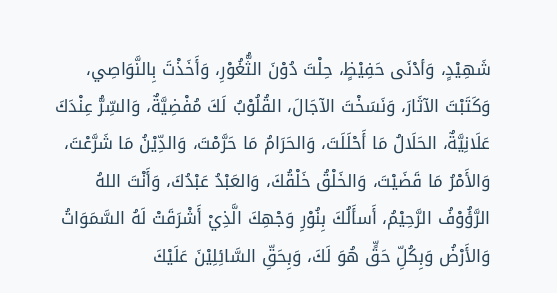شَهِيْدٍ، وَأدْنَى حَفِيْظٍ، حِلْتَ دُوْنَ الثُّغُوْرِ، وَأَخَذْتَ بِالنَّوَاصِي، وَكَتَبْتَ الآثَارَ، وَنَسَخْتَ الآجَالَ، القُلُوْبُ لَكَ مُفْضِيَّةٌ، وَالسِّرُّ عِنْدَكَ عَلَانِيَّةٌ، الحَلَالُ مَا أَحْلَلَتَ، وَالحَرَامُ مَا حَرَّمْتَ، وَالدِّيْنُ مَا شَرَّعْتَ، وَالأَمْرُ مَا قَضَيْتَ، وَالخَلْقُ خَلْقُكَ، وَالعَبْدُ عَبْدُكَ، وَأَنْتَ اللهُ الرَّؤُوْفُ الرَّحِيْمُ، أَسأَلُكَ بِنُوْرِ وَجْهِكَ الَّذِيْ أَشْرَقَتْ لَهُ السَّمَوَاتُ وَالأَرْضُ وَبِكُلِّ حَقٍّ هُوَ لَكَ، وَبِحَقِّ السَّائِلِيْنَ عَلَيْكَ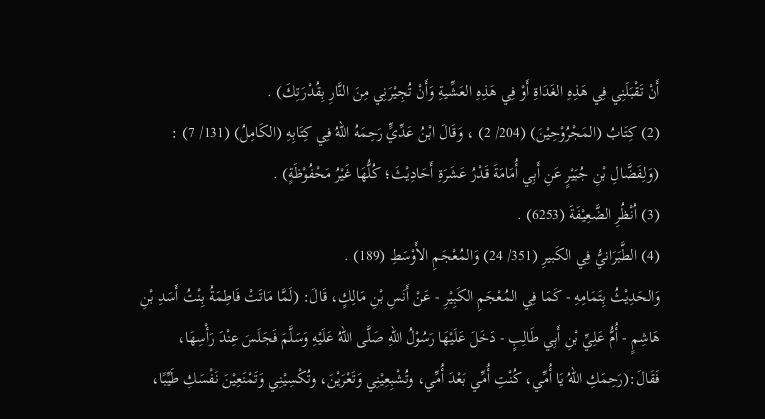أَنْ تَقْبَلَنِي فِي هَذِهِ الغَدَاةِ أَوْ فِي هَذِهِ العَشِّيةِ وَأَنْ تُجِيْرَنِي مِنَ النَّارِ بِقُدْرَتِكَ) .
(2) كِتَابُ (المَجْرُوْحِيْنَ) (204/ 2) ، وَقَالَ ابْنُ عَدِّيٍّ رَحِمَهُ اللهُ فِي كِتَابِهِ (الكَامِلُ) (131/ 7) : (وَلِفَضَّالِ بْنِ جُبَيْرٍ عَنِ أَبِي أُمَامَةَ قَدْرُ عَشَرَةِ أَحَادِيْثَ؛ كُلُّهَا غَيْرُ مَحْفُوْظَةٍ) .
(3) اُنْظُرِ الضَّعِيْفَةَ (6253) .
(4) الطَّبَرَانيُّ فِي الكَبيرِ (351/ 24) وَالمُعْجَمِ الأَوْسَطِ (189) .
وَالحَدِيْثُ بِتَمَامِهِ - كَمَا فِي المُعْجَمِ الكَبِيْرِ - عَنْ أَنَسِ بْنِ مَالِكٍ، قَالَ: (لَمَّا مَاتَتْ فَاطِمَةُ بِنْتُ أَسَدِ بْنِ هَاشِمٍ - أُمُّ عَلِيِّ بْنِ أَبِي طَالِبٍ - دَخَلَ عَلَيْهَا رَسُوْلُ اللهِ صَلَّى اللهُ عَلَيْهِ وَسَلَّمَ فَجَلَسَ عِنْدَ رَأْسِهَا، فَقَالَ:(رَحِمَكِ اللهُ يَا أُمِّي، كُنْتِ أُمِّي بَعْدَ أُمِّي، وتُشْبِعِيْنِي وَتَعْرَيْنَ، وتُكْسِيْنِي وَتَمْنَعِيْنَ نَفْسَكِ طَيِّبًا،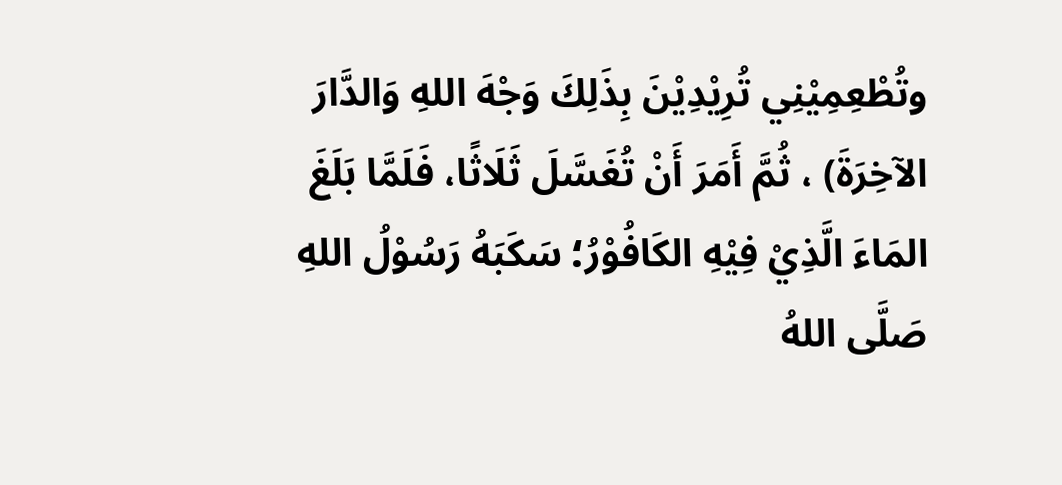وتُطْعِمِيْنِي تُرِيْدِيْنَ بِذَلِكَ وَجْهَ اللهِ وَالدَّارَ الآخِرَةَ) ، ثُمَّ أَمَرَ أَنْ تُغَسَّلَ ثَلَاثًا، فَلَمَّا بَلَغَ المَاءَ الَّذِيْ فِيْهِ الكَافُوْرُ؛ سَكَبَهُ رَسُوْلُ اللهِ صَلَّى اللهُ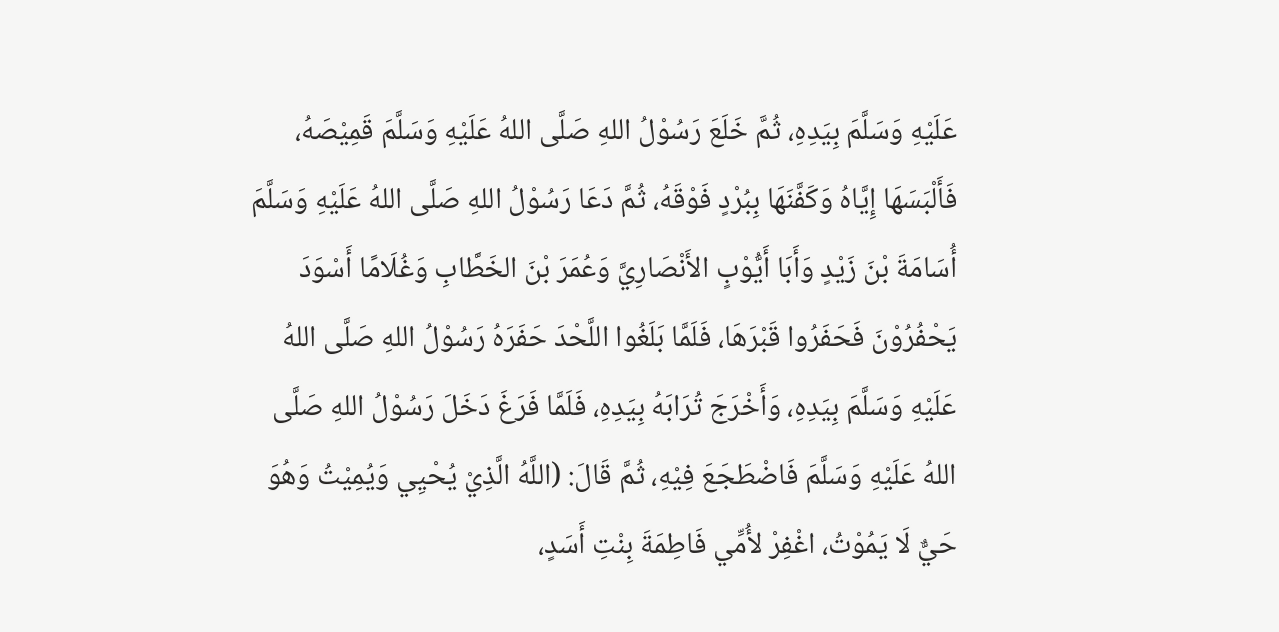عَلَيْهِ وَسَلَّمَ بِيَدِهِ، ثُمَّ خَلَعَ رَسُوْلُ اللهِ صَلَّى اللهُ عَلَيْهِ وَسَلَّمَ قَمِيْصَهُ، فَأَلْبَسَهَا إِيَّاهُ وَكَفَّنَهَا بِبُرْدٍ فَوْقَهُ، ثُمَّ دَعَا رَسُوْلُ اللهِ صَلَّى اللهُ عَلَيْهِ وَسَلَّمَ أُسَامَةَ بْنَ زَيْدٍ وَأَبَا أَيُّوْبٍ الأَنْصَارِيَّ وَعُمَرَ بْنَ الخَطَّابِ وَغُلَامًا أَسْوَدَ يَحْفُرُوْنَ فَحَفَرُوا قَبْرَهَا، فَلَمَّا بَلَغُوا اللَّحْدَ حَفَرَهُ رَسُوْلُ اللهِ صَلَّى اللهُ عَلَيْهِ وَسَلَّمَ بِيَدِهِ، وَأَخْرَجَ تُرَابَهُ بِيَدِهِ، فَلَمَّا فَرَغَ دَخَلَ رَسُوْلُ اللهِ صَلَّى اللهُ عَلَيْهِ وَسَلَّمَ فَاضْطَجَعَ فِيْهِ، ثُمَّ قَالَ: (اللَّهُ الَّذِيْ يُحْيِي وَيُمِيْتُ وَهُوَ حَيٌّ لَا يَمُوْتُ، اغْفِرْ لأُمِّي فَاطِمَةَ بِنْتِ أَسَدٍ،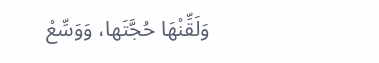وَلَقِّنْهَا حُجَّتَها، وَوَسِّعْ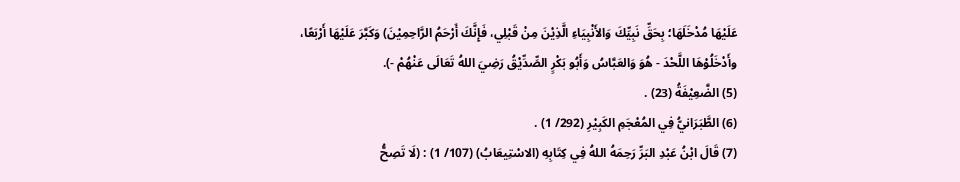عَلَيْهَا مُدْخَلَهَا؛ بِحَقِّ نَبِيِّكَ وَالأَنْبِيَاءِ الَّذِيْنَ مِنْ قَبْلِي، فَإِنَّكَ أَرْحَمُ الرَّاحِمِيْنَ) وَكَبَّرَ عَلَيْهَا أَرْبَعًا، وأَدْخَلُوْهَا اللَّحْدَ - هُوَ وَالعَبَّاسُ وَأَبُو بَكْرٍ الصِّدِّيْقُ رَضِيَ اللهُ تَعَالَى عَنْهُمْ -).
(5) الضَّعِيْفَةُ (23) .
(6) الطَّبَرَانيُّ فِي المُعْجَمِ الكَبِيْرِ (292/ 1) .
(7) قَالَ ابْنُ عَبْدِ البَرِّ رَحِمَهُ اللهُ فِي كِتَابِهِ (الاسْتِيعَابُ) (107/ 1) : (لَا تَصِحُّ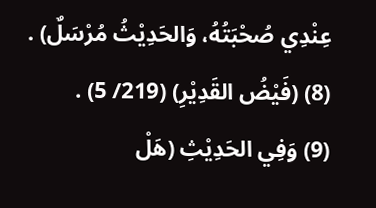عِنْدِي صُحْبَتُهُ، وَالحَدِيْثُ مُرْسَلٌ) .
(8) (فَيْضُ القَدِيْرِ) (219/ 5) .
(9) وَفِي الحَدِيْثِ (هَلْ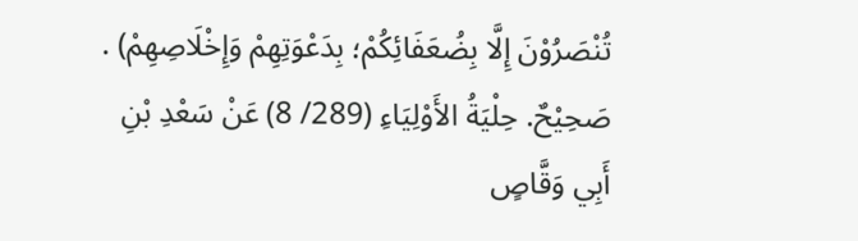تُنْصَرُوْنَ إِلَّا بِضُعَفَائِكُمْ؛ بِدَعْوَتِهِمْ وَإِخْلَاصِهِمْ) . صَحِيْحٌ. حِلْيَةُ الأَوْلِيَاءِ (289/ 8) عَنْ سَعْدِ بْنِ أَبِي وَقَّاصٍ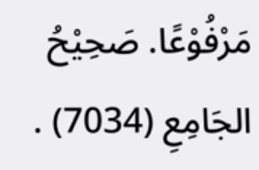مَرْفُوْعًا. صَحِيْحُ الجَامِعِ (7034) .